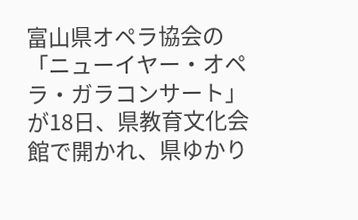富山県オペラ協会の「ニューイヤー・オペラ・ガラコンサート」が18日、県教育文化会館で開かれ、県ゆかり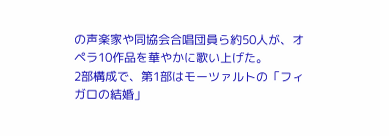の声楽家や同協会合唱団員ら約50人が、オペラ10作品を華やかに歌い上げた。
2部構成で、第1部はモーツァルトの「フィガロの結婚」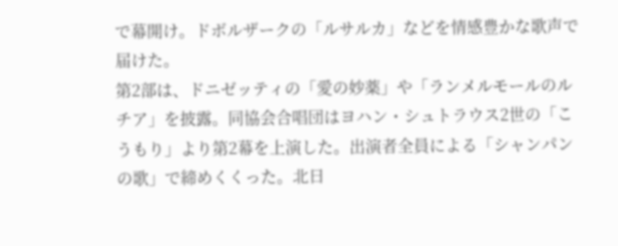で幕開け。ドボルザークの「ルサルカ」などを情感豊かな歌声で届けた。
第2部は、ドニゼッティの「愛の妙薬」や「ランメルモールのルチア」を披露。同協会合唱団はヨハン・シュトラウス2世の「こうもり」より第2幕を上演した。出演者全員による「シャンパンの歌」で締めくくった。北日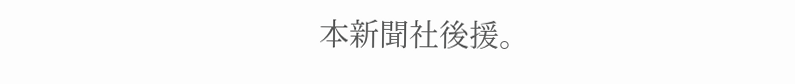本新聞社後援。